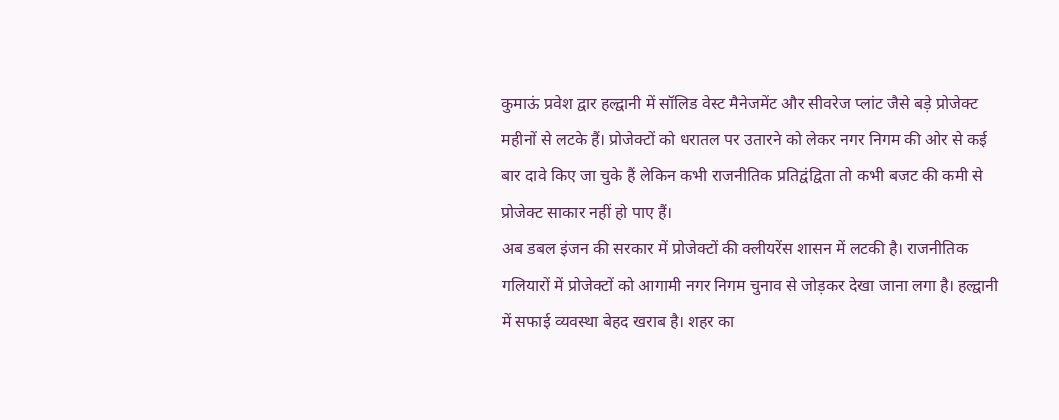कुमाऊं प्रवेश द्वार हल्द्वानी में सॉलिड वेस्ट मैनेजमेंट और सीवरेज प्लांट जैसे बड़े प्रोजेक्ट महीनों से लटके हैं। प्रोजेक्टों को धरातल पर उतारने को लेकर नगर निगम की ओर से कई बार दावे किए जा चुके हैं लेकिन कभी राजनीतिक प्रतिद्वंद्विता तो कभी बजट की कमी से प्रोजेक्ट साकार नहीं हो पाए हैं।
अब डबल इंजन की सरकार में प्रोजेक्टों की क्लीयरेंस शासन में लटकी है। राजनीतिक गलियारों में प्रोजेक्टों को आगामी नगर निगम चुनाव से जोड़कर देखा जाना लगा है। हल्द्वानी में सफाई व्यवस्था बेहद खराब है। शहर का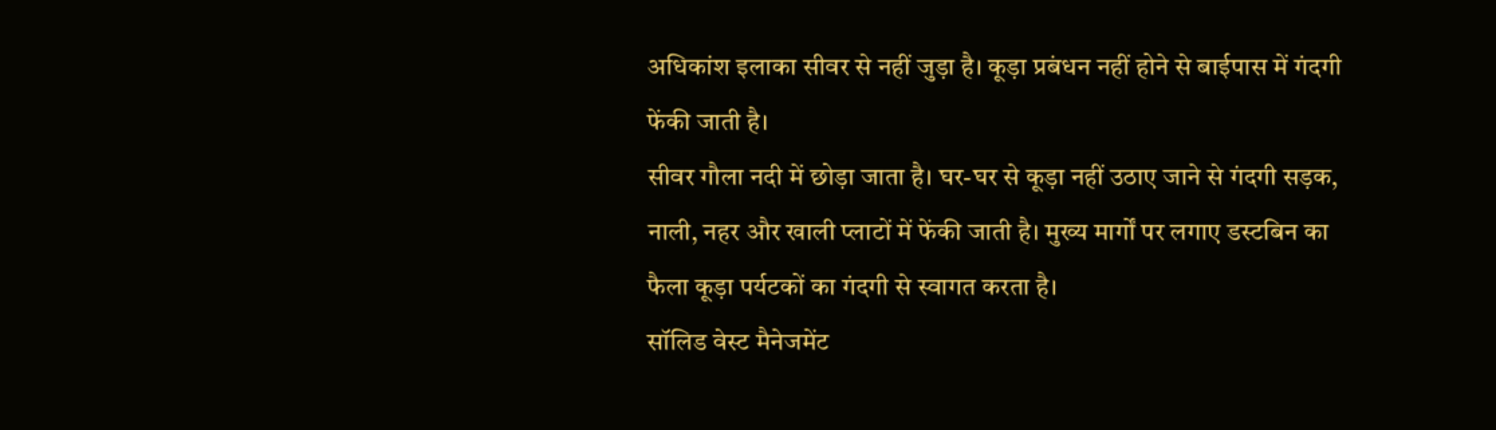अधिकांश इलाका सीवर से नहीं जुड़ा है। कूड़ा प्रबंधन नहीं होने से बाईपास में गंदगी फेंकी जाती है।
सीवर गौला नदी में छोड़ा जाता है। घर-घर से कूड़ा नहीं उठाए जाने से गंदगी सड़क, नाली, नहर और खाली प्लाटों में फेंकी जाती है। मुख्य मार्गों पर लगाए डस्टबिन का फैला कूड़ा पर्यटकों का गंदगी से स्वागत करता है।
सॉलिड वेस्ट मैनेजमेंट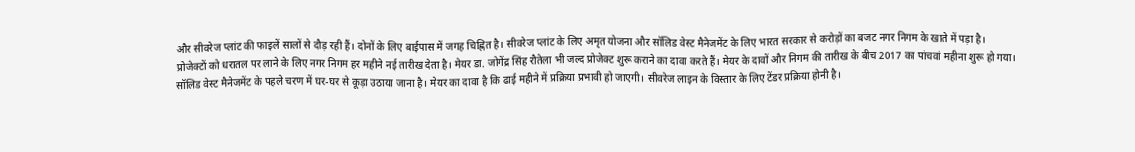और सीवरेज प्लांट की फाइलें सालों से दौड़ रही हैं। दोनों के लिए बाईपास में जगह चिह्नित है। सीवरेज प्लांट के लिए अमृत योजना और सॉलिड वेस्ट मैनेजमेंट के लिए भारत सरकार से करोड़ों का बजट नगर निगम के खाते में पड़ा है।
प्रोजेक्टों को धरातल पर लाने के लिए नगर निगम हर महीने नई तारीख देता है। मेयर डा. जोगेंद्र सिंह रौतेला भी जल्द प्रोजेक्ट शुरू कराने का दावा करते हैं। मेयर के दावों और निगम की तारीख के बीच 2017 का पांचवां महीना शुरू हो गया।
सॉलिड वेस्ट मैनेजमेंट के पहले चरण में घर-घर से कूड़ा उठाया जाना है। मेयर का दावा है कि ढाई महीने में प्रक्रिया प्रभावी हो जाएगी। सीवरेज लाइन के विस्तार के लिए टेंडर प्रक्रिया होनी है।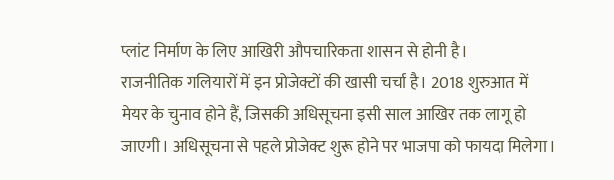प्लांट निर्माण के लिए आखिरी औपचारिकता शासन से होनी है।
राजनीतिक गलियारों में इन प्रोजेक्टों की खासी चर्चा है। 2018 शुरुआत में मेयर के चुनाव होने हैं, जिसकी अधिसूचना इसी साल आखिर तक लागू हो जाएगी। अधिसूचना से पहले प्रोजेक्ट शुरू होने पर भाजपा को फायदा मिलेगा।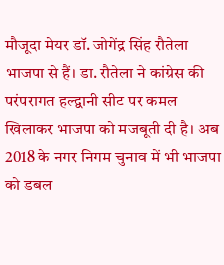मौजूदा मेयर डॉ. जोगेंद्र सिंह रौतेला भाजपा से हैं। डा. रौतेला ने कांग्रेस की परंपरागत हल्द्वानी सीट पर कमल खिलाकर भाजपा को मजबूती दी है। अब 2018 के नगर निगम चुनाव में भी भाजपा को डबल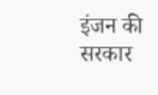इंजन की सरकार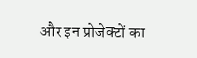और इन प्रोजेक्टों का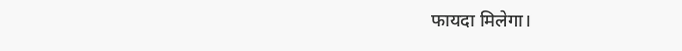फायदा मिलेगा।